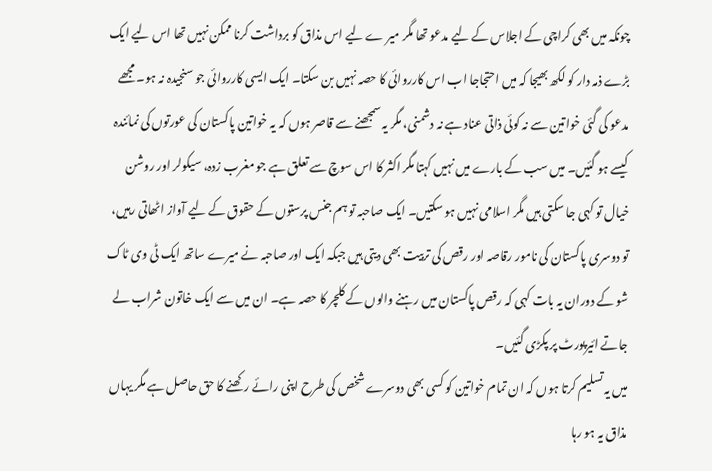چونکہ میں بھی کراچی کے اجلاس کے لیے مدعو تھا مگر میر ے لیے اس مذاق کو برداشت کرنا ممکن نہیں تھا اس لیے ایک بڑے ذمہ دار کو لکھ بھیجا کہ میں احتجاجا اب اس کارروائی کا حصہ نہیں بن سکتا۔ ایک ایسی کارروائی جو سنجیدہ نہ ہو۔ مجھے مدعو کی گئی خواتین سے نہ کوئی ذاتی عناد ہے نہ دشمنی، مگر یہ سمجھنے سے قاصر ہوں کہ یہ خواتین پاکستان کی عورتوں کی نمائندہ کیسے ہو گئیں۔ میں سب کے بارے میں نہیں کہتا مگر اکثر کا اس سوچ سے تعلق ہے جو مغرب زدہ، سیکولر اور روشن خیال تو کہی جا سکتی ہیں مگر اسلامی نہیں ہو سکتیں۔ ایک صاحبہ تو ہم جنس پرستوں کے حقوق کے لیے آواز اٹھاتی رہیں، تو دوسری پاکستان کی نامور رقاصہ اور رقص کی تربیت بھی دیتی ہیں جبکہ ایک اور صاحبہ نے میرے ساتھ ایک ٹی وی ٹاک شو کے دوران یہ بات کہی کہ رقص پاکستان میں رہنے والوں کے کلچر کا حصہ ہے۔ ان میں سے ایک خاتون شراب لے جاتے ائیرپورٹ پر پکڑی گئیں۔
میں یہ تسلیم کرتا ہوں کہ ان تمام خواتین کو کسی بھی دوسرے شخص کی طرح اپنی رائے رکھنے کا حق حاصل ہے مگر یہاں مذاق یہ ہو رہا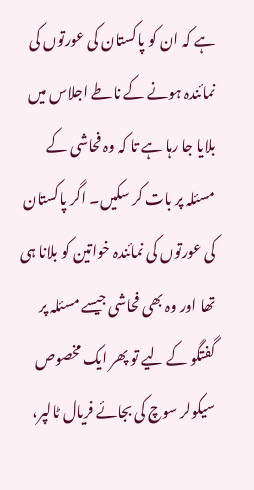ہے کہ ان کو پاکستان کی عورتوں کی نمائندہ ہونے کے ناطے اجلاس میں بلایا جا رہا ہے تا کہ وہ فحاشی کے مسئلہ پر بات کر سکیں۔ اگر پاکستان کی عورتوں کی نمائندہ خواتین کو بلانا ہی تھا اور وہ بھی فحاشی جیسے مسئلہ پر گفتگو کے لیے تو پھر ایک مخصوص سیکولر سوچ کی بجائے فریال ٹالپر،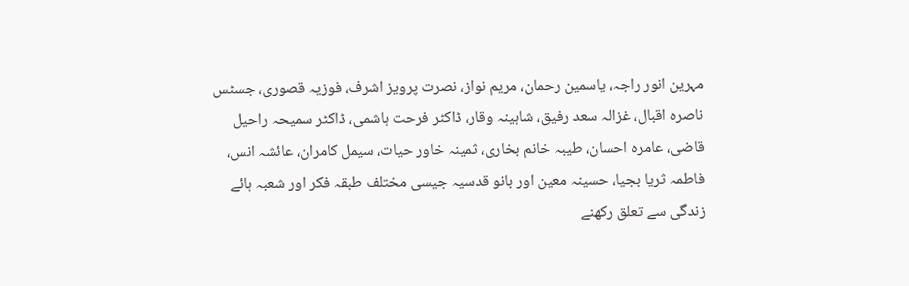مہرین انور راجہ، یاسمین رحمان، مریم نواز، نصرت پرویز اشرف، فوزیہ قصوری، جسٹس ناصرہ اقبال، غزالہ سعد رفیق، شاہینہ وقار، ڈاکٹر فرحت ہاشمی، ڈاکٹر سمیحہ راحیل قاضی، عامرہ احسان، طیبہ خانم بخاری، ثمینہ خاور حیات، سیمل کامران، عائشہ انس، فاطمہ ثریا بجیا، حسینہ معین اور بانو قدسیہ جیسی مختلف طبقہ فکر اور شعبہ ہائے زندگی سے تعلق رکھنے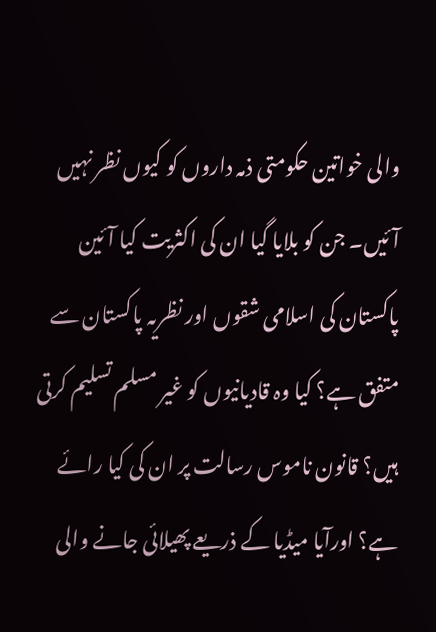والی خواتین حکومتی ذمہ داروں کو کیوں نظر نہیں آئیں۔ جن کو بلایا گیا ان کی اکثریت کیا آئین پاکستان کی اسلامی شقوں اور نظریہ پاکستان سے متفق ہے؟ کیا وہ قادیانیوں کو غیر مسلم تسلیم کرتی ہیں؟ قانون ناموس رسالت پر ان کی کیا رائے ہے؟ اورآیا میڈیا کے ذریعے پھیلائی جانے والی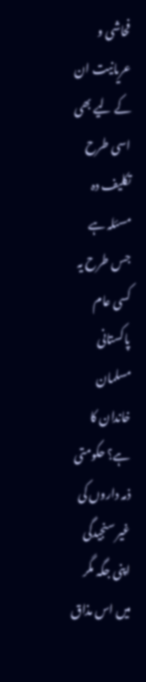فحاشی و عریانیت ان کے لیے بھی اسی طرح تکلیف دہ مسئلہ ہے جس طرح یہ کسی عام پاکستانی مسلمان خاندان کا ہے؟ حکومتی ذمہ داروں کی غیر سنجیدگی اپنی جگہ مگر میں اس مذاق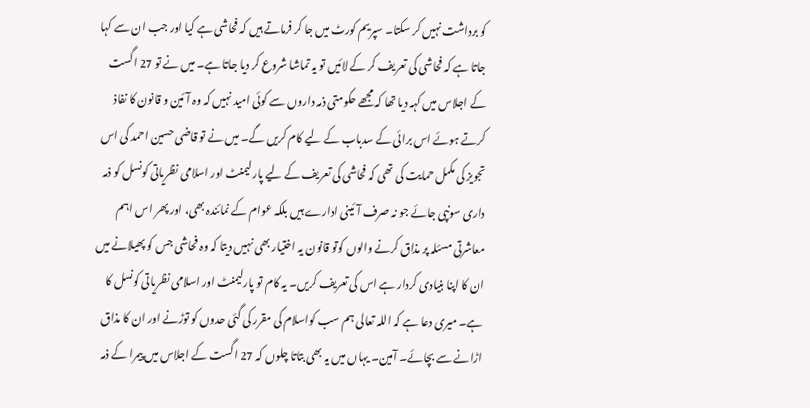کو برداشت نہیں کر سکتا۔ سپریم کورٹ میں جا کر فرماتے ہیں کہ فحاشی ہے کیا اور جب ان سے کہا جاتا ہے کہ فحاشی کی تعریف کر کے لائیں تو یہ تماشا شروع کر دیا جاتا ہے۔ میں نے تو 27 اگست کے اجلاس میں کہہ دیا تھا کہ مجھے حکومتی ذمہ داروں سے کوئی امید نہیں کہ وہ آئین و قانون کا نفاذ کرتے ہوئے اس برائی کے سدباب کے لیے کام کریں گے۔ میں نے تو قاضی حسین احمد کی اس تجویز کی مکمل حمایت کی تھی کہ فحاشی کی تعریف کے لیے پارلیمنٹ اور اسلامی نظریاتی کونسل کو ذمہ داری سونپی جائے جو نہ صرف آئینی ادارے ہیں بلکہ عوام کے نمائندہ بھی، اور پھر اس اہم معاشرتی مسئلہ پر مذاق کرنے والوں کوتو قانون یہ اختیار بھی نہیں دیتا کہ وہ فحاشی جس کو پھیلانے میں ان کا اپنا بنیادی کردار ہے اس کی تعریف کریں۔ یہ کام تو پارلیمنٹ اور اسلامی نظریاتی کونسل کا ہے۔ میری دعا ہے کہ اللہ تعالی ہم سب کواسلام کی مقرر کی گئی حدوں کو توڑنے اور ان کا مذاق اڑانے سے بچائے۔ آمین۔ یہاں میں یہ بھی بتاتا چلوں کہ 27 اگست کے اجلاس میں پیمرا کے ذمہ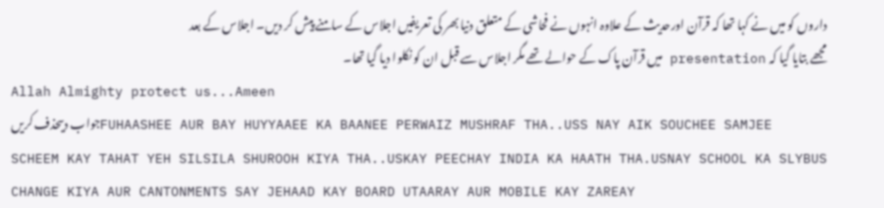داروں کو میں نے کہا تھا کہ قرآن اورحدیث کے علاوہ انہوں نے فحاشی کے متعلق دنیا بھر کی تعریفیں اجلاس کے سامنے پیش کر دیں۔ اجلاس کے بعد مجھے بتایا گیا کہ presentation میں قرآن پاک کے حوالے تھے مگر اجلاس سے قبل ان کو نکلوا دیا گیا تھا۔
Allah Almighty protect us...Ameen
جواب دیںحذف کریںFUHAASHEE AUR BAY HUYYAAEE KA BAANEE PERWAIZ MUSHRAF THA..USS NAY AIK SOUCHEE SAMJEE SCHEEM KAY TAHAT YEH SILSILA SHUROOH KIYA THA..USKAY PEECHAY INDIA KA HAATH THA.USNAY SCHOOL KA SLYBUS CHANGE KIYA AUR CANTONMENTS SAY JEHAAD KAY BOARD UTAARAY AUR MOBILE KAY ZAREAY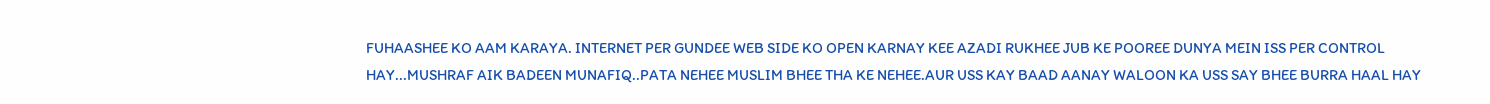FUHAASHEE KO AAM KARAYA. INTERNET PER GUNDEE WEB SIDE KO OPEN KARNAY KEE AZADI RUKHEE JUB KE POOREE DUNYA MEIN ISS PER CONTROL HAY...MUSHRAF AIK BADEEN MUNAFIQ..PATA NEHEE MUSLIM BHEE THA KE NEHEE.AUR USS KAY BAAD AANAY WALOON KA USS SAY BHEE BURRA HAAL HAY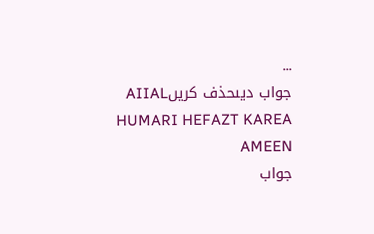...
جواب دیںحذف کریںAIIAL HUMARI HEFAZT KAREA AMEEN
جواب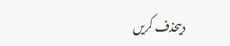دیںحذف کریں